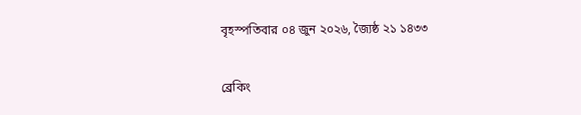বৃহস্পতিবার ০৪ জুন ২০২৬, জ্যৈষ্ঠ ২১ ১৪৩৩

ব্রেকিং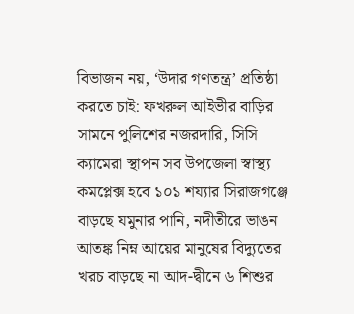বিভাজন নয়, ‘উদার গণতন্ত্র’ প্রতিষ্ঠা করতে চাই: ফখরুল আইভীর বাড়ির সামনে পুলিশের নজরদারি, সিসি ক্যামেরা স্থাপন সব উপজেলা স্বাস্থ্য কমপ্লেক্স হবে ১০১ শয্যার সিরাজগঞ্জে বাড়ছে যমুনার পানি, নদীতীরে ভাঙন আতঙ্ক নিম্ন আয়ের মানুষের বিদ্যুতের খরচ বাড়ছে না আদ-দ্বীনে ৬ শিশুর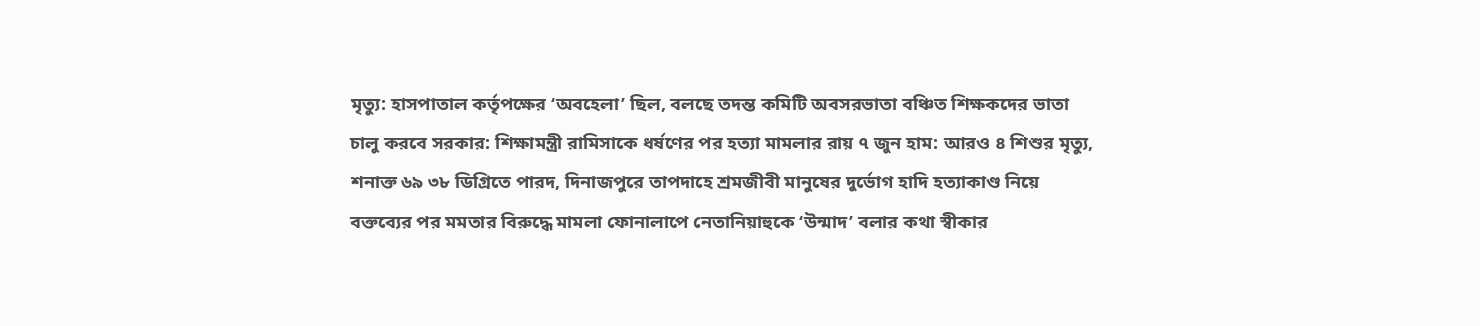মৃত্যু: হাসপাতাল কর্তৃপক্ষের ‘অবহেলা’ ছিল, বলছে তদন্ত কমিটি অবসরভাতা বঞ্চিত শিক্ষকদের ভাতা চালু করবে সরকার: শিক্ষামন্ত্রী রামিসাকে ধর্ষণের পর হত্যা মামলার রায় ৭ জুন হাম: আরও ৪ শিশুর মৃত্যু, শনাক্ত ৬৯ ৩৮ ডিগ্রিতে পারদ, দিনাজপুরে তাপদাহে শ্রমজীবী মানুষের দুর্ভোগ হাদি হত্যাকাণ্ড নিয়ে বক্তব্যের পর মমতার বিরুদ্ধে মামলা ফোনালাপে নেতানিয়াহুকে ‘উন্মাদ’ বলার কথা স্বীকার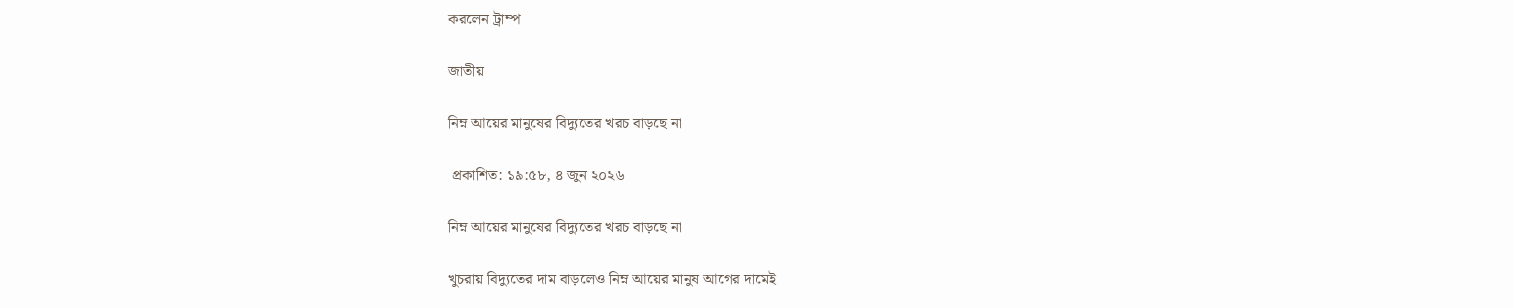করলেন ট্রাম্প

জাতীয়

নিম্ন আয়ের মানুষের বিদ্যুতের খরচ বাড়ছে না

 প্রকাশিত: ১৯:৫৮, ৪ জুন ২০২৬

নিম্ন আয়ের মানুষের বিদ্যুতের খরচ বাড়ছে না

খুচরায় বিদ্যুতের দাম বাড়লেও নিম্ন আয়ের মানুষ আগের দামেই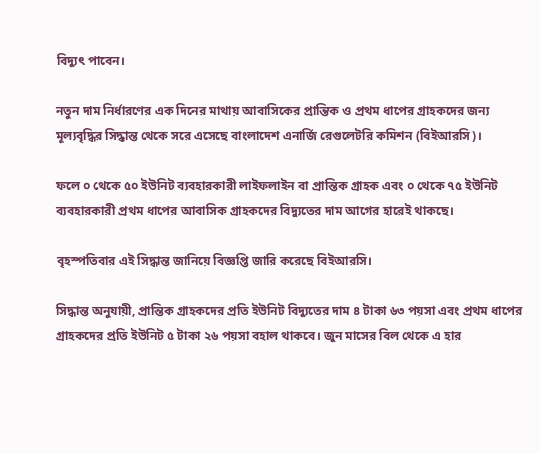বিদ্যুৎ পাবেন।

নতুন দাম নির্ধারণের এক দিনের মাথায় আবাসিকের প্রান্তিক ও প্রথম ধাপের গ্রাহকদের জন্য মূল্যবৃদ্ধির সিদ্ধান্ত থেকে সরে এসেছে বাংলাদেশ এনার্জি রেগুলেটরি কমিশন (বিইআরসি)।

ফলে ০ থেকে ৫০ ইউনিট ব্যবহারকারী লাইফলাইন বা প্রান্তিক গ্রাহক এবং ০ থেকে ৭৫ ইউনিট ব্যবহারকারী প্রথম ধাপের আবাসিক গ্রাহকদের বিদ্যুতের দাম আগের হারেই থাকছে।

বৃহস্পতিবার এই সিদ্ধান্ত জানিয়ে বিজ্ঞপ্তি জারি করেছে বিইআরসি।

সিদ্ধান্ত অনুযায়ী, প্রান্তিক গ্রাহকদের প্রতি ইউনিট বিদ্যুতের দাম ৪ টাকা ৬৩ পয়সা এবং প্রথম ধাপের গ্রাহকদের প্রতি ইউনিট ৫ টাকা ২৬ পয়সা বহাল থাকবে। জুন মাসের বিল থেকে এ হার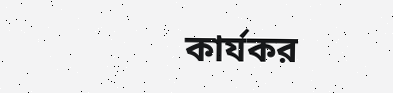কার্যকর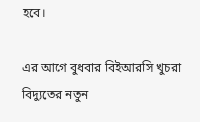হবে।

এর আগে বুধবার বিইআরসি খুচরা বিদ্যুতের নতুন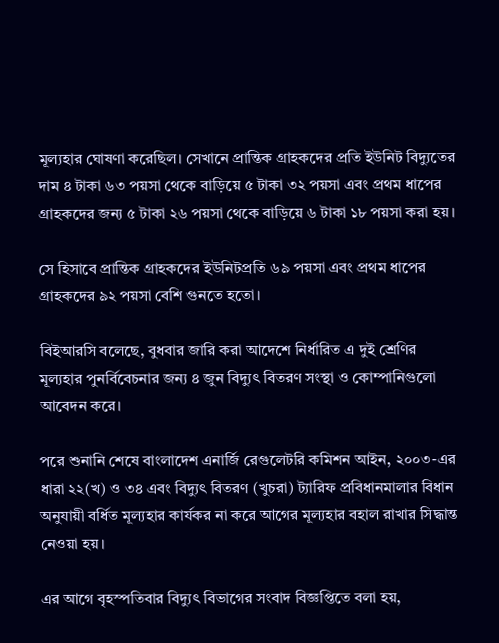মূল্যহার ঘোষণা করেছিল। সেখানে প্রান্তিক গ্রাহকদের প্রতি ইউনিট বিদ্যুতের দাম ৪ টাকা ৬৩ পয়সা থেকে বাড়িয়ে ৫ টাকা ৩২ পয়সা এবং প্রথম ধাপের গ্রাহকদের জন্য ৫ টাকা ২৬ পয়সা থেকে বাড়িয়ে ৬ টাকা ১৮ পয়সা করা হয়।

সে হিসাবে প্রান্তিক গ্রাহকদের ইউনিটপ্রতি ৬৯ পয়সা এবং প্রথম ধাপের গ্রাহকদের ৯২ পয়সা বেশি গুনতে হতো।

বিইআরসি বলেছে, বুধবার জারি করা আদেশে নির্ধারিত এ দুই শ্রেণির মূল্যহার পুনর্বিবেচনার জন্য ৪ জুন বিদ্যুৎ বিতরণ সংস্থা ও কোম্পানিগুলো আবেদন করে।

পরে শুনানি শেষে বাংলাদেশ এনার্জি রেগুলেটরি কমিশন আইন, ২০০৩-এর ধারা ২২(খ) ও ৩৪ এবং বিদ্যুৎ বিতরণ (খুচরা) ট্যারিফ প্রবিধানমালার বিধান অনুযায়ী বর্ধিত মূল্যহার কার্যকর না করে আগের মূল্যহার বহাল রাখার সিদ্ধান্ত নেওয়া হয়।

এর আগে বৃহস্পতিবার বিদ্যুৎ বিভাগের সংবাদ বিজ্ঞপ্তিতে বলা হয়,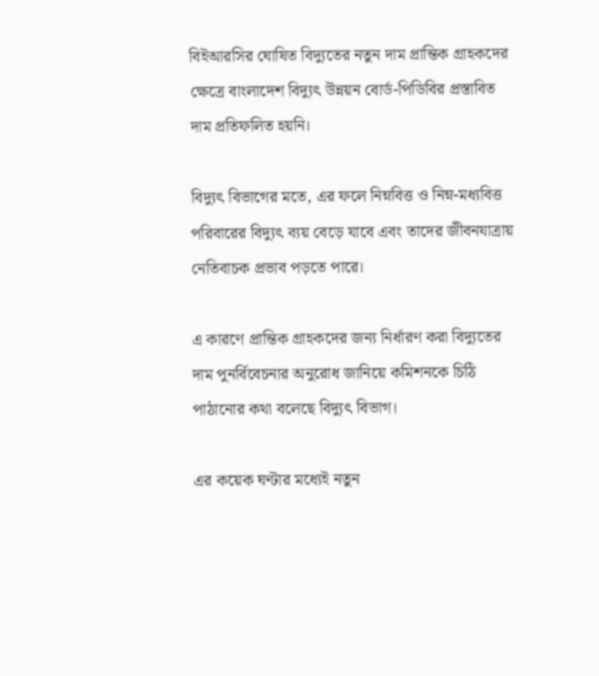বিইআরসির ঘোষিত বিদ্যুতের নতুন দাম প্রান্তিক গ্রাহকদের ক্ষেত্রে বাংলাদেশ বিদ্যুৎ উন্নয়ন বোর্ড-পিডিবির প্রস্তাবিত দাম প্রতিফলিত হয়নি।

বিদ্যুৎ বিভাগের মতে, এর ফলে নিম্নবিত্ত ও নিম্ন-মধ্যবিত্ত পরিবারের বিদ্যুৎ ব্যয় বেড়ে যাবে এবং তাদের জীবনযাত্রায় নেতিবাচক প্রভাব পড়তে পারে।

এ কারণে প্রান্তিক গ্রাহকদের জন্য নির্ধারণ করা বিদ্যুতের দাম পুনর্বিবেচনার অনুরোধ জানিয়ে কমিশনকে চিঠি পাঠানোর কথা বলেছে বিদ্যুৎ বিভাগ।

এর কয়েক ঘণ্টার মধ্যেই নতুন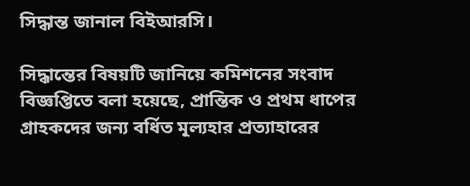সিদ্ধান্ত জানাল বিইআরসি।

সিদ্ধান্তের বিষয়টি জানিয়ে কমিশনের সংবাদ বিজ্ঞপ্তিতে বলা হয়েছে, প্রান্তিক ও প্রথম ধাপের গ্রাহকদের জন্য বর্ধিত মূল্যহার প্রত্যাহারের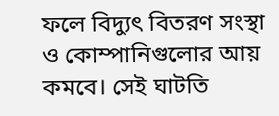ফলে বিদ্যুৎ বিতরণ সংস্থা ও কোম্পানিগুলোর আয় কমবে। সেই ঘাটতি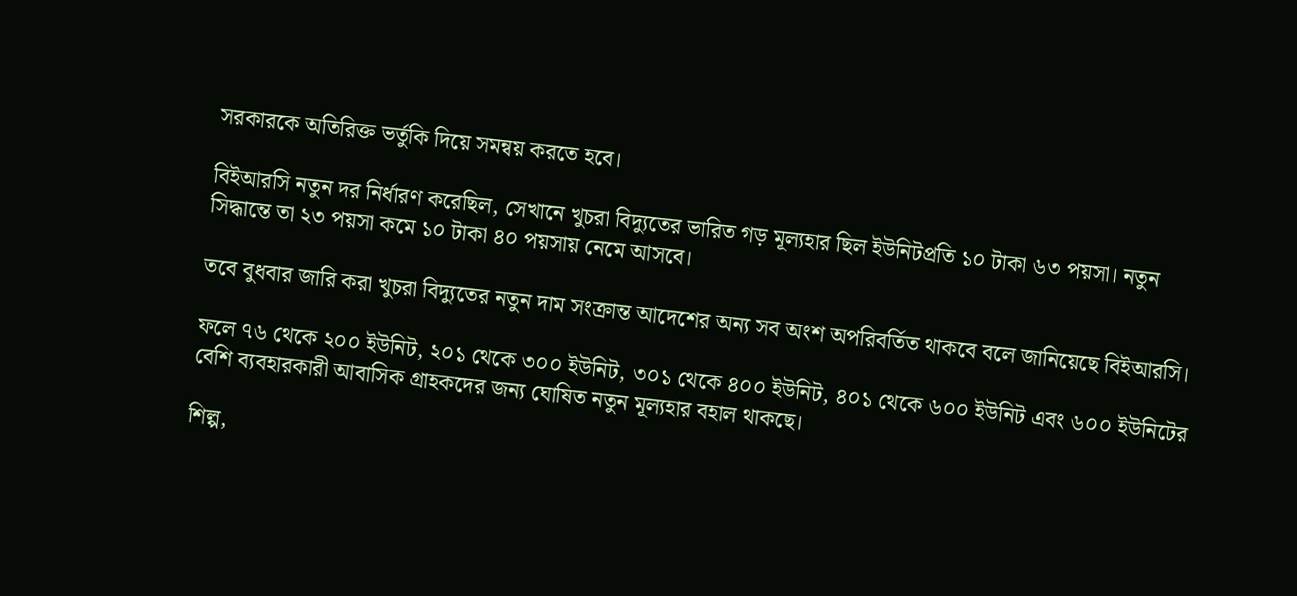সরকারকে অতিরিক্ত ভর্তুকি দিয়ে সমন্বয় করতে হবে।

বিইআরসি নতুন দর নির্ধারণ করেছিল, সেখানে খুচরা বিদ্যুতের ভারিত গড় মূল্যহার ছিল ইউনিটপ্রতি ১০ টাকা ৬৩ পয়সা। নতুন সিদ্ধান্তে তা ২৩ পয়সা কমে ১০ টাকা ৪০ পয়সায় নেমে আসবে।

তবে বুধবার জারি করা খুচরা বিদ্যুতের নতুন দাম সংক্রান্ত আদেশের অন্য সব অংশ অপরিবর্তিত থাকবে বলে জানিয়েছে বিইআরসি।

ফলে ৭৬ থেকে ২০০ ইউনিট, ২০১ থেকে ৩০০ ইউনিট, ৩০১ থেকে ৪০০ ইউনিট, ৪০১ থেকে ৬০০ ইউনিট এবং ৬০০ ইউনিটের বেশি ব্যবহারকারী আবাসিক গ্রাহকদের জন্য ঘোষিত নতুন মূল্যহার বহাল থাকছে।

শিল্প,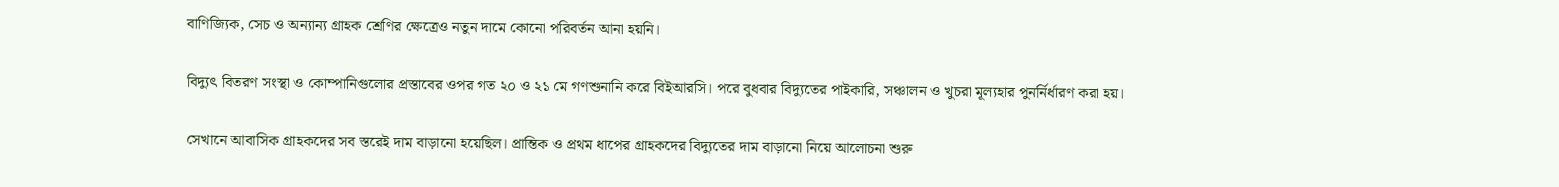বাণিজ্যিক, সেচ ও অন্যান্য গ্রাহক শ্রেণির ক্ষেত্রেও নতুন দামে কোনো পরিবর্তন আনা হয়নি।

বিদ্যুৎ বিতরণ সংস্থা ও কোম্পানিগুলোর প্রস্তাবের ওপর গত ২০ ও ২১ মে গণশুনানি করে বিইআরসি। পরে বুধবার বিদ্যুতের পাইকারি, সঞ্চালন ও খুচরা মূল্যহার পুনর্নির্ধারণ করা হয়।

সেখানে আবাসিক গ্রাহকদের সব স্তরেই দাম বাড়ানো হয়েছিল। প্রান্তিক ও প্রথম ধাপের গ্রাহকদের বিদ্যুতের দাম বাড়ানো নিয়ে আলোচনা শুরু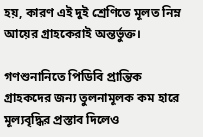হয়, কারণ এই দুই শ্রেণিতে মূলত নিম্ন আয়ের গ্রাহকেরাই অন্তর্ভুক্ত।

গণশুনানিতে পিডিবি প্রান্তিক গ্রাহকদের জন্য তুলনামূলক কম হারে মূল্যবৃদ্ধির প্রস্তাব দিলেও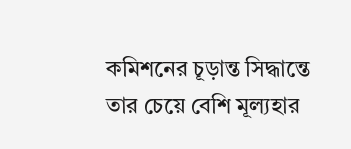কমিশনের চূড়ান্ত সিদ্ধান্তে তার চেয়ে বেশি মূল্যহার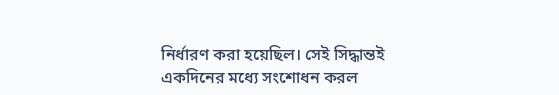নির্ধারণ করা হয়েছিল। সেই সিদ্ধান্তই একদিনের মধ্যে সংশোধন করল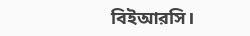বিইআরসি।